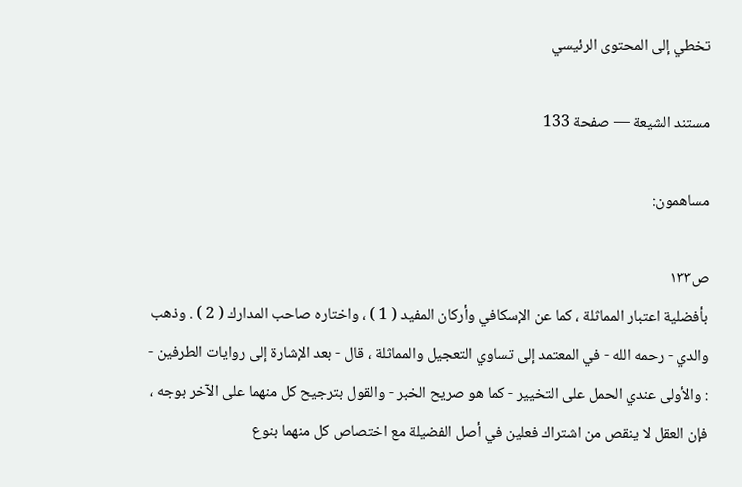تخطي إلى المحتوى الرئيسي

مستند الشيعة — صفحة 133

مساهمون:

ص١٣٣
بأفضلية اعتبار المماثلة ، كما عن الإسكافي وأركان المفيد ( 1 ) ، واختاره صاحب المدارك ( 2 ) . وذهب والدي - رحمه الله - في المعتمد إلى تساوي التعجيل والمماثلة ، قال - بعد الإشارة إلى روايات الطرفين - : والأولى عندي الحمل على التخيير - كما هو صريح الخبر - والقول بترجيح كل منهما على الآخر بوجه ، فإن العقل لا ينقص من اشتراك فعلين في أصل الفضيلة مع اختصاص كل منهما بنوع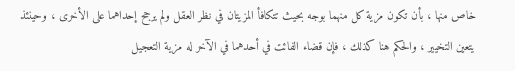خاص منها ، بأن تكون مزية كل منهما بوجه بحيث تتكافأ المزيتان في نظر العقل ولم يرجح إحداهما على الأخرى ، وحينئذ يتعين التخيير ، والحكم هنا كذلك ، فإن قضاء الفائت في أحدهما في الآخر له مزية التعجيل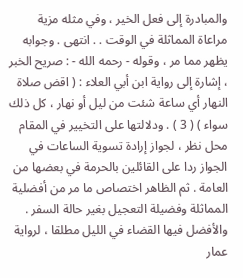والمبادرة إلى فعل الخير ، وفي مثله مزية مراعاة المماثلة في الوقت . . انتهى . وجوابه يظهر مما مر ، وقوله - رحمه الله - : صريح الخبر ، إشارة إلى رواية ابن أبي العلاء : ( اقض صلاة النهار أي ساعة شئت من ليل أو نهار ، كل ذلك سواء ) ( 3 ) . ودلالتها على التخيير في المقام محل نظر ، لجواز إرادة تسوية الساعات في الجواز ردا على القائلين بالحرمة في بعضها من العامة . ثم الظاهر اختصاص ما مر من أفضلية المماثلة وفضيلة التعجيل بغير حالة السفر . والأفضل فيها القضاء في الليل مطلقا ، لرواية عمار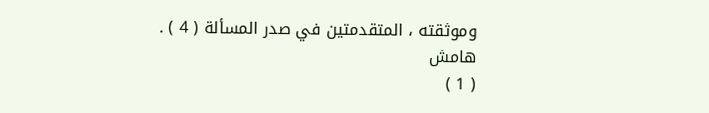وموثقته ، المتقدمتين في صدر المسألة ( 4 ) .
هامش
( 1 )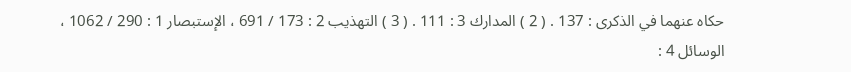حكاه عنهما في الذكرى : 137 . ( 2 ) المدارك 3 : 111 . ( 3 ) التهذيب 2 : 173 / 691 ، الإستبصار 1 : 290 / 1062 ، الوسائل 4 :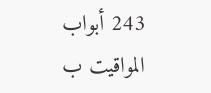243 أبواب المواقيت ب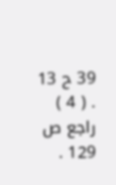39 ح 13 . ( 4 ) راجع ص 129 .